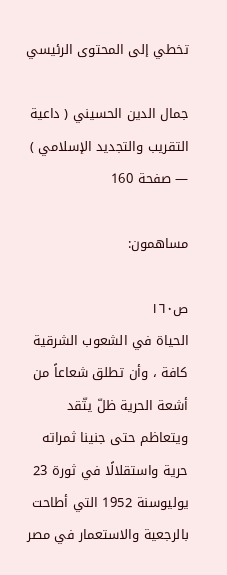تخطي إلى المحتوى الرئيسي

جمال الدين الحسيني ( داعية التقريب والتجديد الإسلامي ) — صفحة 160

مساهمون:

ص١٦٠
الحياة في الشعوب الشرقية كافة ، وأن تطلق شعاعاً من أشعة الحرية ظلّ يتّقد ويتعاظم حتى جنينا ثمراته حرية واستقلالًا في ثورة 23 يوليوسنة 1952 التي أطاحت بالرجعية والاستعمار في مصر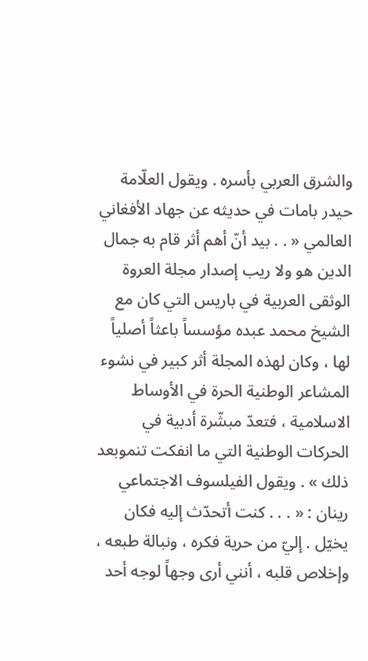والشرق العربي بأسره . ويقول العلّامة حيدر بامات في حديثه عن جهاد الأفغاني العالمي « . . بيد أنّ أهم أثر قام به جمال الدين هو ولا ريب إصدار مجلة العروة الوثقى العربية في باريس التي كان مع الشيخ محمد عبده مؤسساً باعثاً أصلياً لها ، وكان لهذه المجلة أثر كبير في نشوء المشاعر الوطنية الحرة في الأوساط الاسلامية ، فتعدّ مبشّرة أدبية في الحركات الوطنية التي ما انفكت تنموبعد ذلك » . ويقول الفيلسوف الاجتماعي رينان : « . . . كنت أتحدّث إليه فكان يخيّل . إليّ من حرية فكره ، ونبالة طبعه ، وإخلاص قلبه ، أنني أرى وجهاً لوجه أحد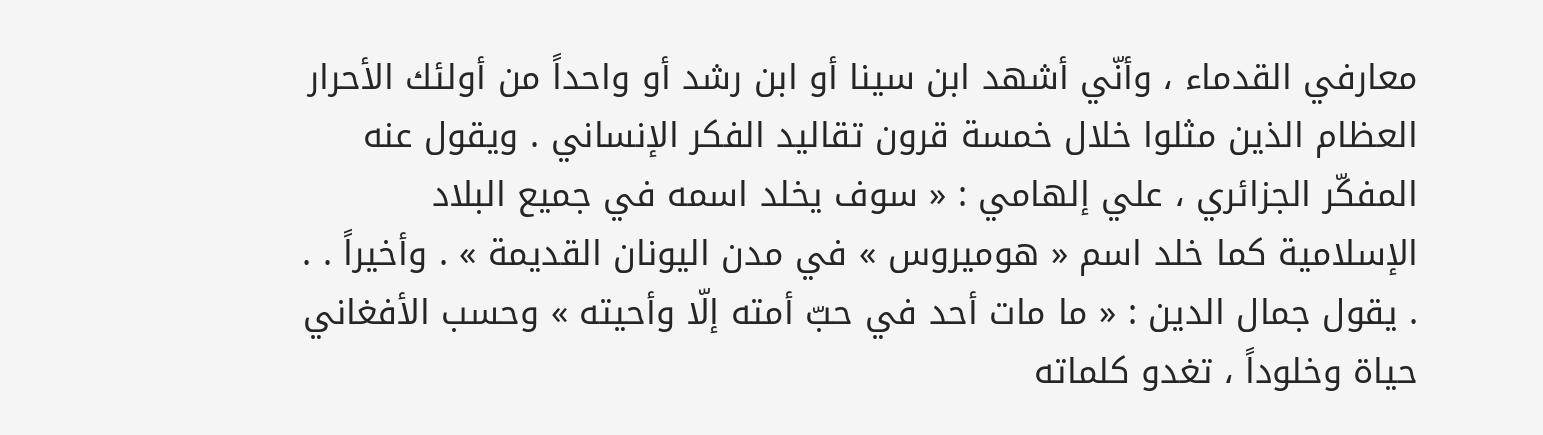معارفي القدماء ، وأنّي أشهد ابن سينا أو ابن رشد أو واحداً من أولئك الأحرار العظام الذين مثلوا خلال خمسة قرون تقاليد الفكر الإنساني . ويقول عنه المفكّر الجزائري ، علي إلهامي : « سوف يخلد اسمه في جميع البلاد الإسلامية كما خلد اسم « هوميروس » في مدن اليونان القديمة » . وأخيراً . . . يقول جمال الدين : « ما مات أحد في حبّ أمته إلّا وأحيته » وحسب الأفغاني حياة وخلوداً ، تغدو كلماته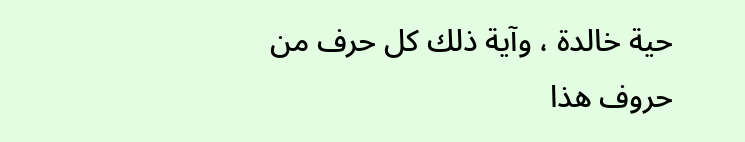حية خالدة ، وآية ذلك كل حرف من حروف هذا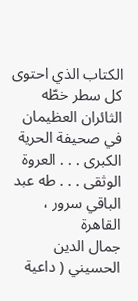الكتاب الذي احتوى كل سطر خطّه الثائران العظيمان في صحيفة الحرية الكبرى . . . العروة الوثقى . . . طه عبد الباقي سرور ، القاهرة
جمال الدين الحسيني ( داعية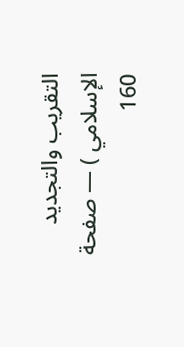التقريب والتجديد الإسلامي ) — صفحة 160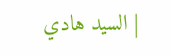| السيد هادي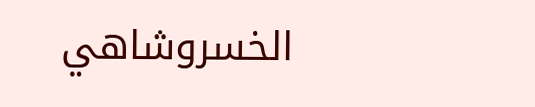الخسروشاهي